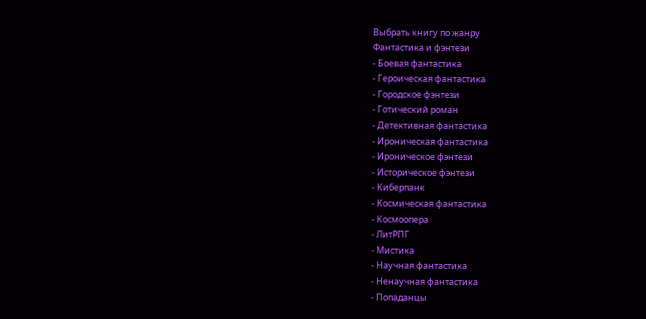Выбрать книгу по жанру
Фантастика и фэнтези
- Боевая фантастика
- Героическая фантастика
- Городское фэнтези
- Готический роман
- Детективная фантастика
- Ироническая фантастика
- Ироническое фэнтези
- Историческое фэнтези
- Киберпанк
- Космическая фантастика
- Космоопера
- ЛитРПГ
- Мистика
- Научная фантастика
- Ненаучная фантастика
- Попаданцы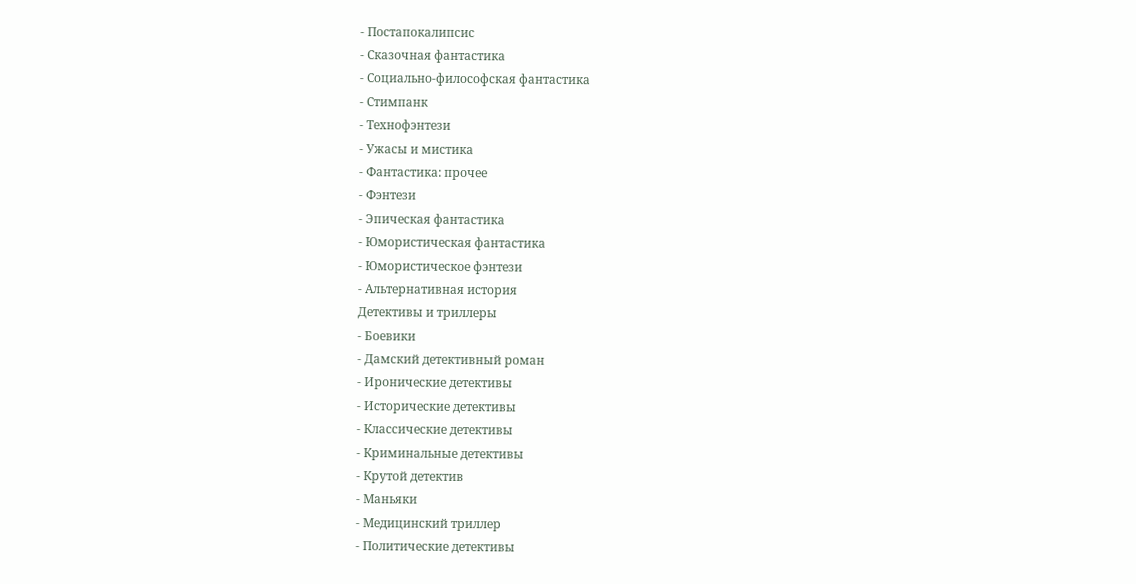- Постапокалипсис
- Сказочная фантастика
- Социально-философская фантастика
- Стимпанк
- Технофэнтези
- Ужасы и мистика
- Фантастика: прочее
- Фэнтези
- Эпическая фантастика
- Юмористическая фантастика
- Юмористическое фэнтези
- Альтернативная история
Детективы и триллеры
- Боевики
- Дамский детективный роман
- Иронические детективы
- Исторические детективы
- Классические детективы
- Криминальные детективы
- Крутой детектив
- Маньяки
- Медицинский триллер
- Политические детективы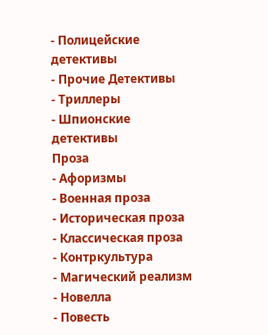- Полицейские детективы
- Прочие Детективы
- Триллеры
- Шпионские детективы
Проза
- Афоризмы
- Военная проза
- Историческая проза
- Классическая проза
- Контркультура
- Магический реализм
- Новелла
- Повесть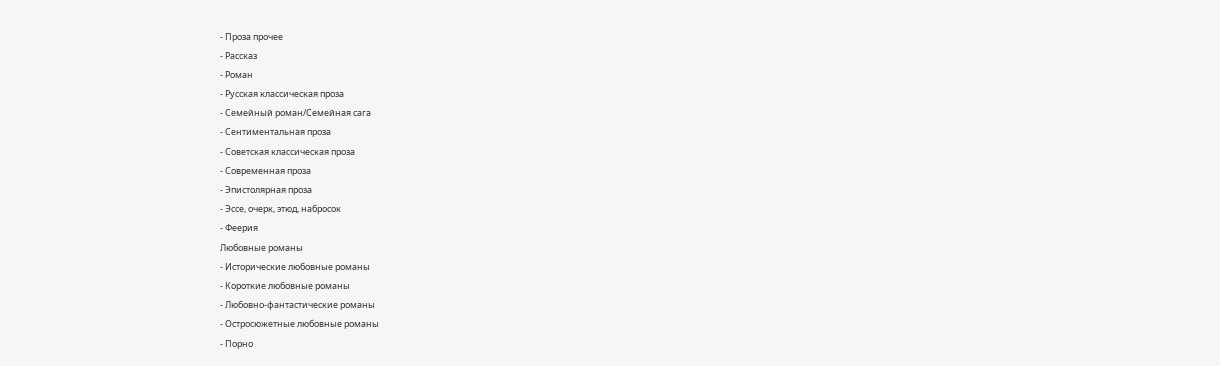- Проза прочее
- Рассказ
- Роман
- Русская классическая проза
- Семейный роман/Семейная сага
- Сентиментальная проза
- Советская классическая проза
- Современная проза
- Эпистолярная проза
- Эссе, очерк, этюд, набросок
- Феерия
Любовные романы
- Исторические любовные романы
- Короткие любовные романы
- Любовно-фантастические романы
- Остросюжетные любовные романы
- Порно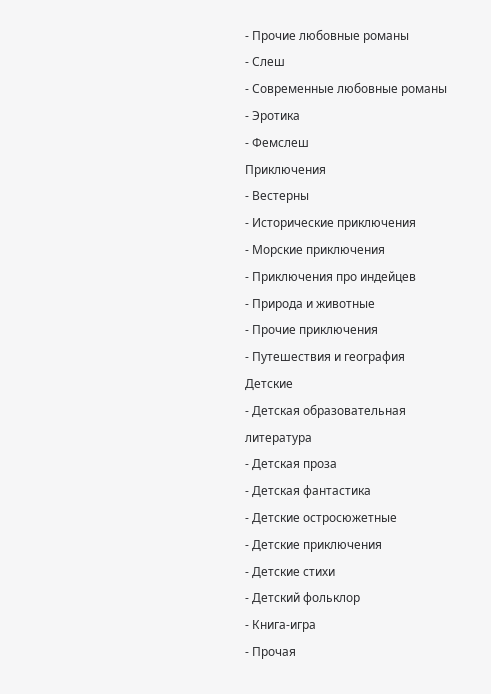- Прочие любовные романы
- Слеш
- Современные любовные романы
- Эротика
- Фемслеш
Приключения
- Вестерны
- Исторические приключения
- Морские приключения
- Приключения про индейцев
- Природа и животные
- Прочие приключения
- Путешествия и география
Детские
- Детская образовательная литература
- Детская проза
- Детская фантастика
- Детские остросюжетные
- Детские приключения
- Детские стихи
- Детский фольклор
- Книга-игра
- Прочая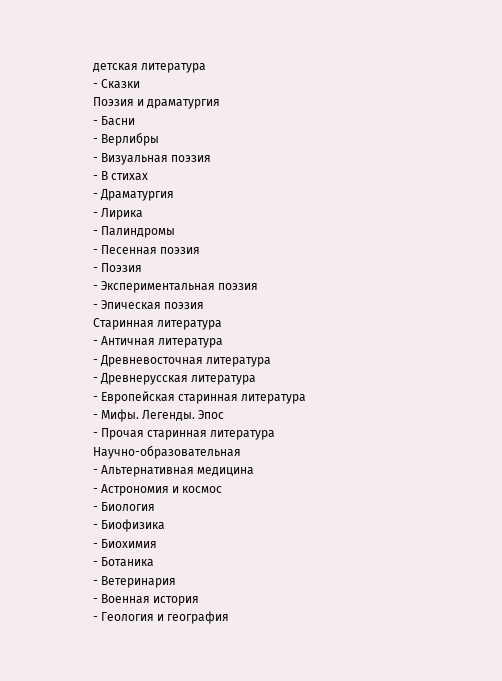детская литература
- Сказки
Поэзия и драматургия
- Басни
- Верлибры
- Визуальная поэзия
- В стихах
- Драматургия
- Лирика
- Палиндромы
- Песенная поэзия
- Поэзия
- Экспериментальная поэзия
- Эпическая поэзия
Старинная литература
- Античная литература
- Древневосточная литература
- Древнерусская литература
- Европейская старинная литература
- Мифы. Легенды. Эпос
- Прочая старинная литература
Научно-образовательная
- Альтернативная медицина
- Астрономия и космос
- Биология
- Биофизика
- Биохимия
- Ботаника
- Ветеринария
- Военная история
- Геология и география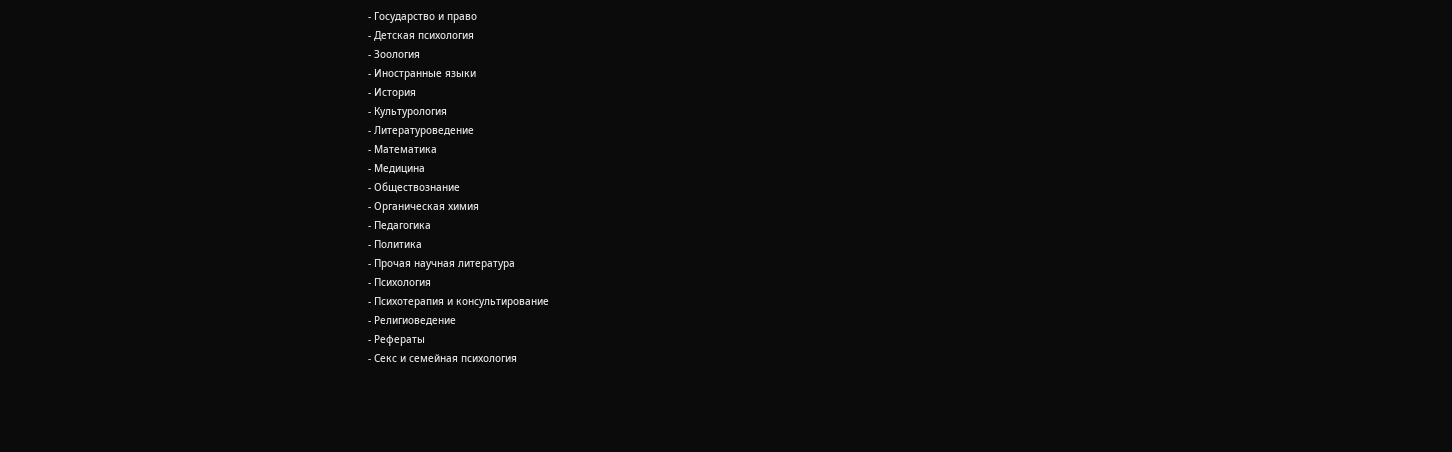- Государство и право
- Детская психология
- Зоология
- Иностранные языки
- История
- Культурология
- Литературоведение
- Математика
- Медицина
- Обществознание
- Органическая химия
- Педагогика
- Политика
- Прочая научная литература
- Психология
- Психотерапия и консультирование
- Религиоведение
- Рефераты
- Секс и семейная психология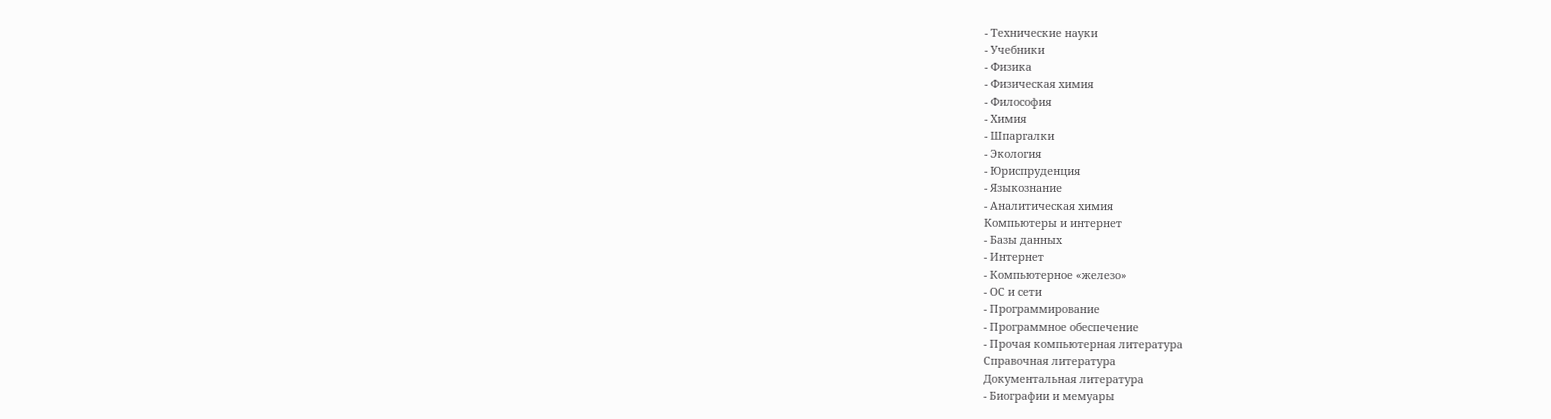- Технические науки
- Учебники
- Физика
- Физическая химия
- Философия
- Химия
- Шпаргалки
- Экология
- Юриспруденция
- Языкознание
- Аналитическая химия
Компьютеры и интернет
- Базы данных
- Интернет
- Компьютерное «железо»
- ОС и сети
- Программирование
- Программное обеспечение
- Прочая компьютерная литература
Справочная литература
Документальная литература
- Биографии и мемуары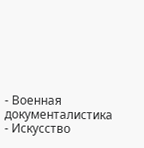- Военная документалистика
- Искусство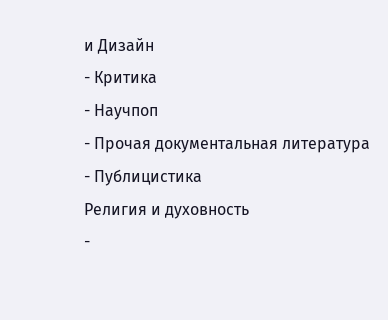и Дизайн
- Критика
- Научпоп
- Прочая документальная литература
- Публицистика
Религия и духовность
-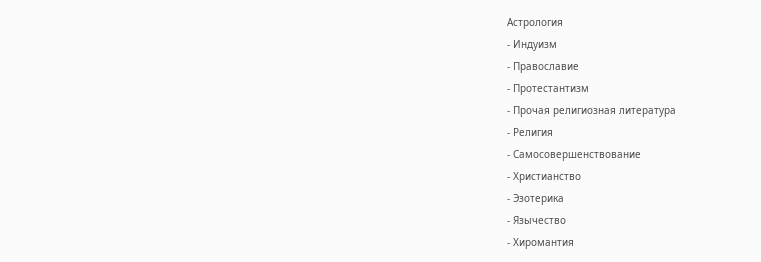Астрология
- Индуизм
- Православие
- Протестантизм
- Прочая религиозная литература
- Религия
- Самосовершенствование
- Христианство
- Эзотерика
- Язычество
- Хиромантия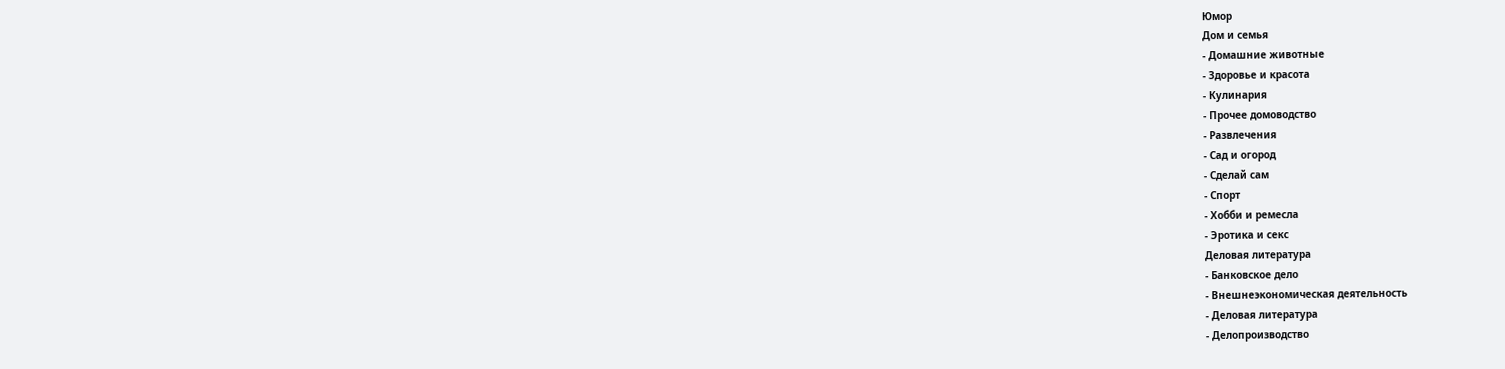Юмор
Дом и семья
- Домашние животные
- Здоровье и красота
- Кулинария
- Прочее домоводство
- Развлечения
- Сад и огород
- Сделай сам
- Спорт
- Хобби и ремесла
- Эротика и секс
Деловая литература
- Банковское дело
- Внешнеэкономическая деятельность
- Деловая литература
- Делопроизводство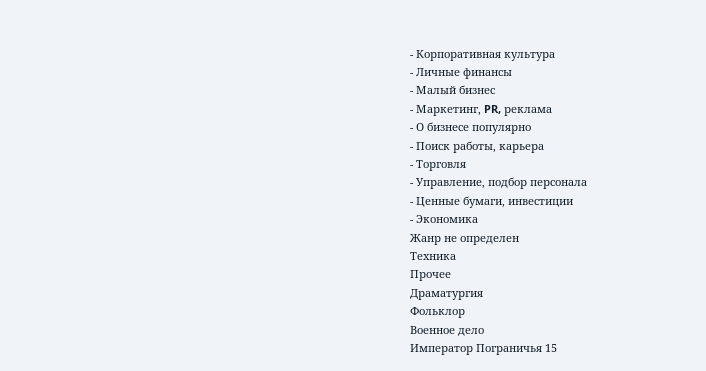- Корпоративная культура
- Личные финансы
- Малый бизнес
- Маркетинг, PR, реклама
- О бизнесе популярно
- Поиск работы, карьера
- Торговля
- Управление, подбор персонала
- Ценные бумаги, инвестиции
- Экономика
Жанр не определен
Техника
Прочее
Драматургия
Фольклор
Военное дело
Император Пограничья 15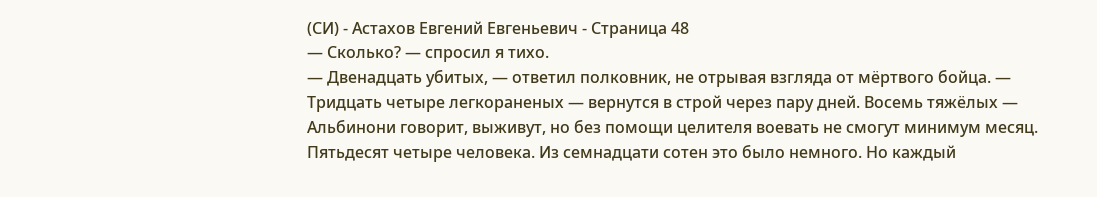(СИ) - Астахов Евгений Евгеньевич - Страница 48
— Сколько? — спросил я тихо.
— Двенадцать убитых, — ответил полковник, не отрывая взгляда от мёртвого бойца. — Тридцать четыре легкораненых — вернутся в строй через пару дней. Восемь тяжёлых — Альбинони говорит, выживут, но без помощи целителя воевать не смогут минимум месяц.
Пятьдесят четыре человека. Из семнадцати сотен это было немного. Но каждый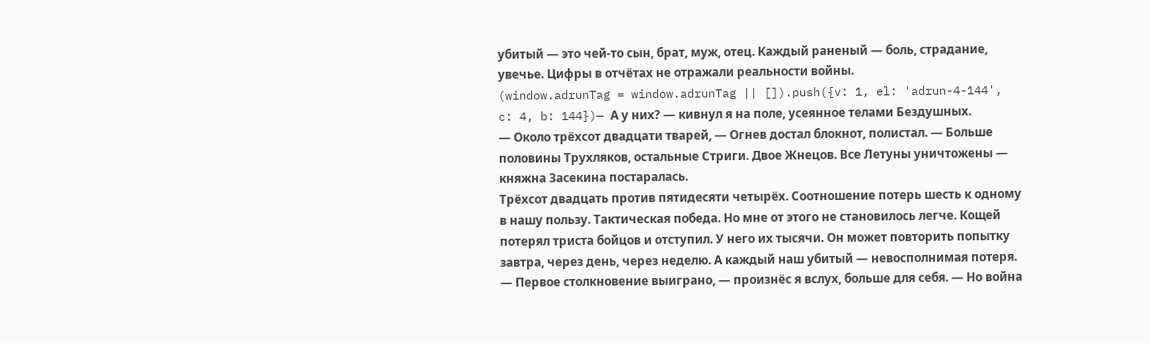убитый — это чей-то сын, брат, муж, отец. Каждый раненый — боль, страдание, увечье. Цифры в отчётах не отражали реальности войны.
(window.adrunTag = window.adrunTag || []).push({v: 1, el: 'adrun-4-144', c: 4, b: 144})— А у них? — кивнул я на поле, усеянное телами Бездушных.
— Около трёхсот двадцати тварей, — Огнев достал блокнот, полистал. — Больше половины Трухляков, остальные Стриги. Двое Жнецов. Все Летуны уничтожены — княжна Засекина постаралась.
Трёхсот двадцать против пятидесяти четырёх. Соотношение потерь шесть к одному в нашу пользу. Тактическая победа. Но мне от этого не становилось легче. Кощей потерял триста бойцов и отступил. У него их тысячи. Он может повторить попытку завтра, через день, через неделю. А каждый наш убитый — невосполнимая потеря.
— Первое столкновение выиграно, — произнёс я вслух, больше для себя. — Но война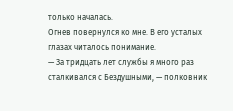только началась.
Огнев повернулся ко мне. В его усталых глазах читалось понимание.
— За тридцать лет службы я много раз сталкивался с Бездушными, — полковник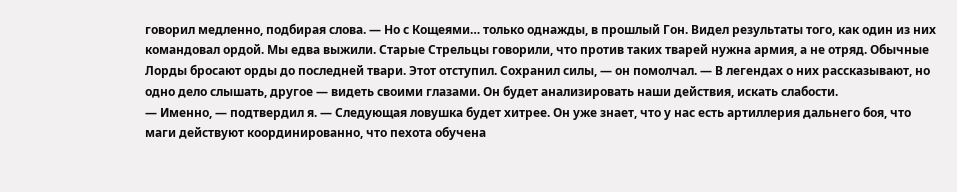говорил медленно, подбирая слова. — Но с Кощеями… только однажды, в прошлый Гон. Видел результаты того, как один из них командовал ордой. Мы едва выжили. Старые Стрельцы говорили, что против таких тварей нужна армия, а не отряд. Обычные Лорды бросают орды до последней твари. Этот отступил. Сохранил силы, — он помолчал. — В легендах о них рассказывают, но одно дело слышать, другое — видеть своими глазами. Он будет анализировать наши действия, искать слабости.
— Именно, — подтвердил я. — Следующая ловушка будет хитрее. Он уже знает, что у нас есть артиллерия дальнего боя, что маги действуют координированно, что пехота обучена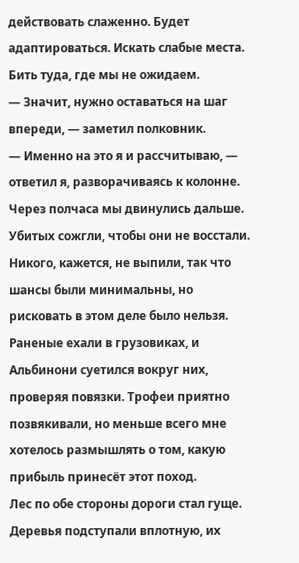действовать слаженно. Будет адаптироваться. Искать слабые места. Бить туда, где мы не ожидаем.
— Значит, нужно оставаться на шаг впереди, — заметил полковник.
— Именно на это я и рассчитываю, — ответил я, разворачиваясь к колонне.
Через полчаса мы двинулись дальше. Убитых сожгли, чтобы они не восстали. Никого, кажется, не выпили, так что шансы были минимальны, но рисковать в этом деле было нельзя. Раненые ехали в грузовиках, и Альбинони суетился вокруг них, проверяя повязки. Трофеи приятно позвякивали, но меньше всего мне хотелось размышлять о том, какую прибыль принесёт этот поход.
Лес по обе стороны дороги стал гуще. Деревья подступали вплотную, их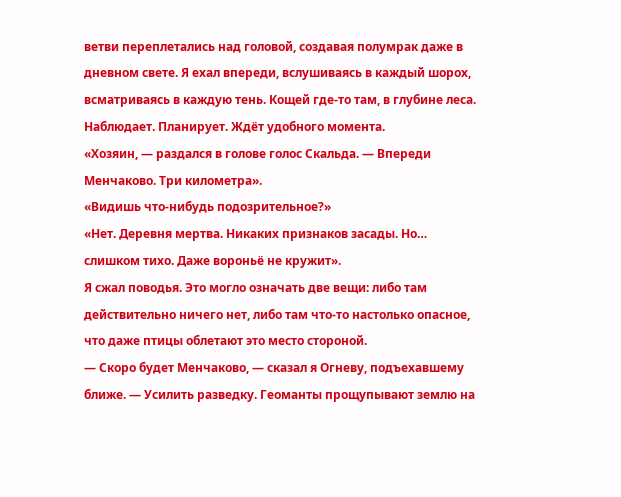ветви переплетались над головой, создавая полумрак даже в дневном свете. Я ехал впереди, вслушиваясь в каждый шорох, всматриваясь в каждую тень. Кощей где-то там, в глубине леса. Наблюдает. Планирует. Ждёт удобного момента.
«Хозяин, — раздался в голове голос Скальда. — Впереди Менчаково. Три километра».
«Видишь что-нибудь подозрительное?»
«Нет. Деревня мертва. Никаких признаков засады. Но… слишком тихо. Даже вороньё не кружит».
Я сжал поводья. Это могло означать две вещи: либо там действительно ничего нет, либо там что-то настолько опасное, что даже птицы облетают это место стороной.
— Скоро будет Менчаково, — сказал я Огневу, подъехавшему ближе. — Усилить разведку. Геоманты прощупывают землю на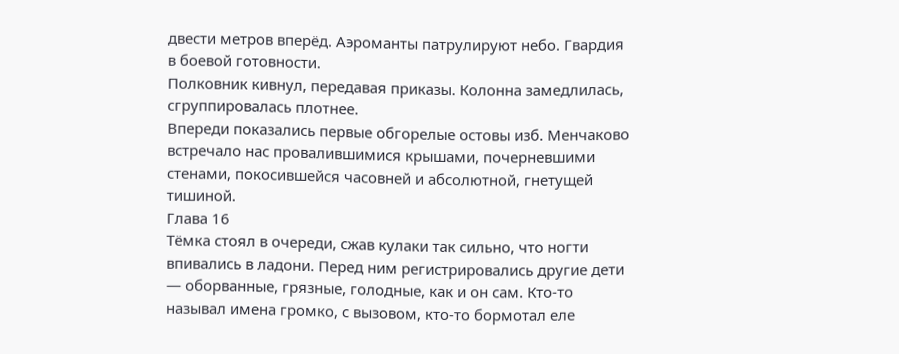двести метров вперёд. Аэроманты патрулируют небо. Гвардия в боевой готовности.
Полковник кивнул, передавая приказы. Колонна замедлилась, сгруппировалась плотнее.
Впереди показались первые обгорелые остовы изб. Менчаково встречало нас провалившимися крышами, почерневшими стенами, покосившейся часовней и абсолютной, гнетущей тишиной.
Глава 16
Тёмка стоял в очереди, сжав кулаки так сильно, что ногти впивались в ладони. Перед ним регистрировались другие дети — оборванные, грязные, голодные, как и он сам. Кто-то называл имена громко, с вызовом, кто-то бормотал еле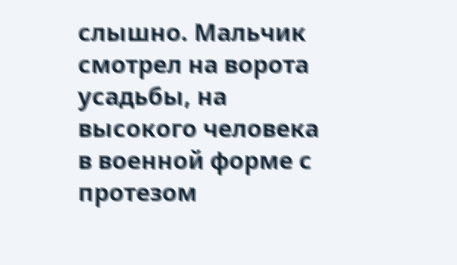слышно. Мальчик смотрел на ворота усадьбы, на высокого человека в военной форме с протезом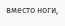вместо ноги,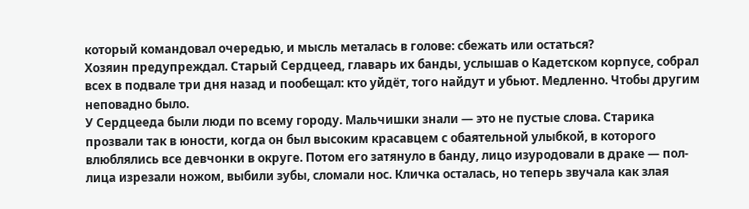который командовал очередью, и мысль металась в голове: сбежать или остаться?
Хозяин предупреждал. Старый Сердцеед, главарь их банды, услышав о Кадетском корпусе, собрал всех в подвале три дня назад и пообещал: кто уйдёт, того найдут и убьют. Медленно. Чтобы другим неповадно было.
У Сердцееда были люди по всему городу. Мальчишки знали — это не пустые слова. Старика прозвали так в юности, когда он был высоким красавцем с обаятельной улыбкой, в которого влюблялись все девчонки в округе. Потом его затянуло в банду, лицо изуродовали в драке — пол-лица изрезали ножом, выбили зубы, сломали нос. Кличка осталась, но теперь звучала как злая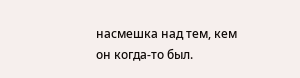насмешка над тем, кем он когда-то был.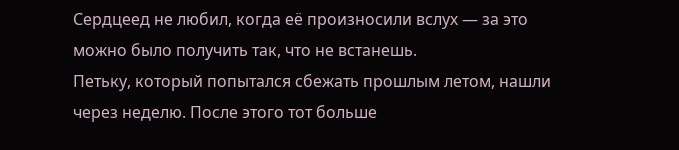Сердцеед не любил, когда её произносили вслух — за это можно было получить так, что не встанешь.
Петьку, который попытался сбежать прошлым летом, нашли через неделю. После этого тот больше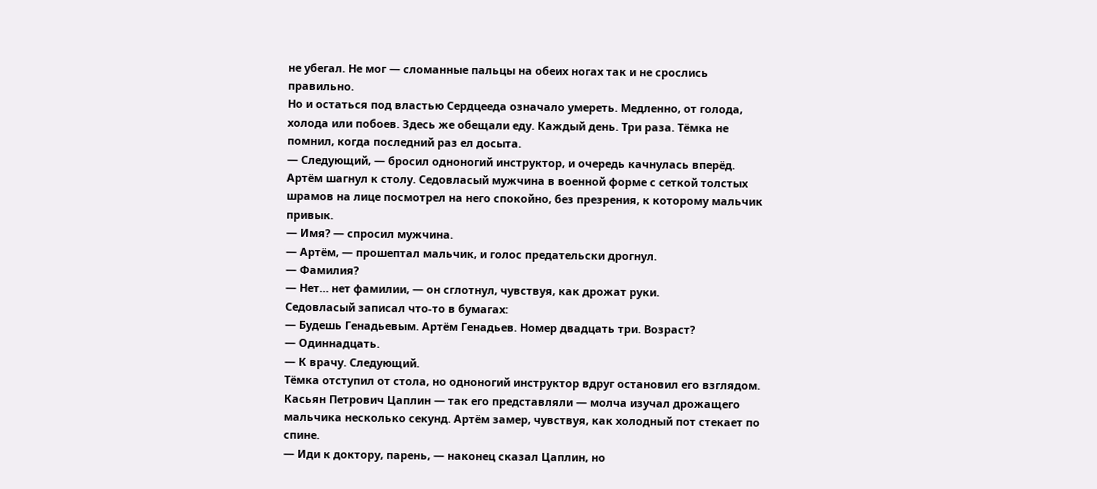не убегал. Не мог — сломанные пальцы на обеих ногах так и не срослись правильно.
Но и остаться под властью Сердцееда означало умереть. Медленно, от голода, холода или побоев. Здесь же обещали еду. Каждый день. Три раза. Тёмка не помнил, когда последний раз ел досыта.
— Следующий, — бросил одноногий инструктор, и очередь качнулась вперёд.
Артём шагнул к столу. Седовласый мужчина в военной форме с сеткой толстых шрамов на лице посмотрел на него спокойно, без презрения, к которому мальчик привык.
— Имя? — спросил мужчина.
— Артём, — прошептал мальчик, и голос предательски дрогнул.
— Фамилия?
— Нет… нет фамилии, — он сглотнул, чувствуя, как дрожат руки.
Седовласый записал что-то в бумагах:
— Будешь Генадьевым. Артём Генадьев. Номер двадцать три. Возраст?
— Одиннадцать.
— К врачу. Следующий.
Тёмка отступил от стола, но одноногий инструктор вдруг остановил его взглядом. Касьян Петрович Цаплин — так его представляли — молча изучал дрожащего мальчика несколько секунд. Артём замер, чувствуя, как холодный пот стекает по спине.
— Иди к доктору, парень, — наконец сказал Цаплин, но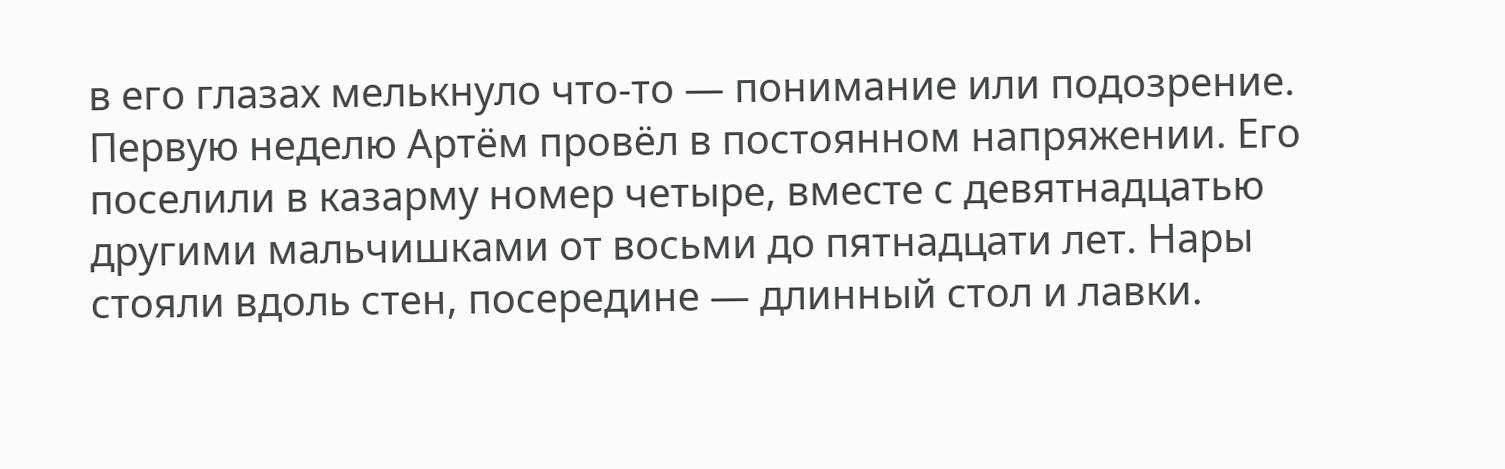в его глазах мелькнуло что-то — понимание или подозрение.
Первую неделю Артём провёл в постоянном напряжении. Его поселили в казарму номер четыре, вместе с девятнадцатью другими мальчишками от восьми до пятнадцати лет. Нары стояли вдоль стен, посередине — длинный стол и лавки.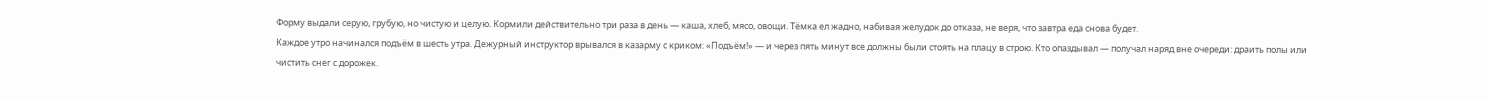Форму выдали серую, грубую, но чистую и целую. Кормили действительно три раза в день — каша, хлеб, мясо, овощи. Тёмка ел жадно, набивая желудок до отказа, не веря, что завтра еда снова будет.
Каждое утро начинался подъём в шесть утра. Дежурный инструктор врывался в казарму с криком: «Подъём!» — и через пять минут все должны были стоять на плацу в строю. Кто опаздывал — получал наряд вне очереди: драить полы или чистить снег с дорожек.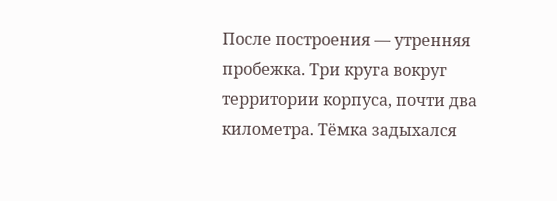После построения — утренняя пробежка. Три круга вокруг территории корпуса, почти два километра. Тёмка задыхался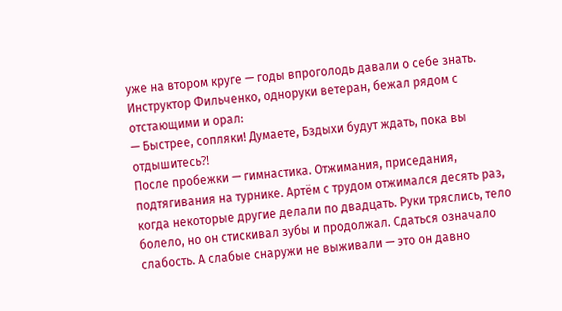уже на втором круге — годы впроголодь давали о себе знать. Инструктор Фильченко, одноруки ветеран, бежал рядом с отстающими и орал:
— Быстрее, сопляки! Думаете, Бздыхи будут ждать, пока вы отдышитесь⁈
После пробежки — гимнастика. Отжимания, приседания, подтягивания на турнике. Артём с трудом отжимался десять раз, когда некоторые другие делали по двадцать. Руки тряслись, тело болело, но он стискивал зубы и продолжал. Сдаться означало слабость. А слабые снаружи не выживали — это он давно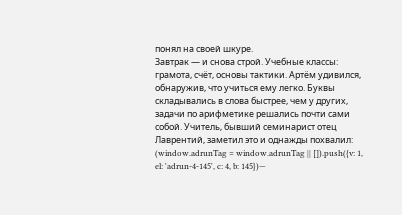понял на своей шкуре.
Завтрак — и снова строй. Учебные классы: грамота, счёт, основы тактики. Артём удивился, обнаружив, что учиться ему легко. Буквы складывались в слова быстрее, чем у других, задачи по арифметике решались почти сами собой. Учитель, бывший семинарист отец Лаврентий, заметил это и однажды похвалил:
(window.adrunTag = window.adrunTag || []).push({v: 1, el: 'adrun-4-145', c: 4, b: 145})—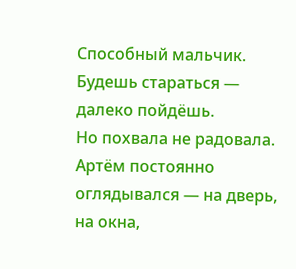Способный мальчик. Будешь стараться — далеко пойдёшь.
Но похвала не радовала. Артём постоянно оглядывался — на дверь, на окна,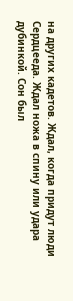на других кадетов. Ждал, когда придут люди Сердцееда. Ждал ножа в спину или удара дубинкой. Сон был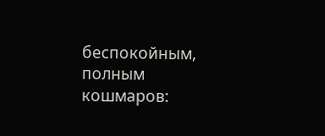беспокойным, полным кошмаров: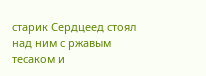старик Сердцеед стоял над ним с ржавым тесаком и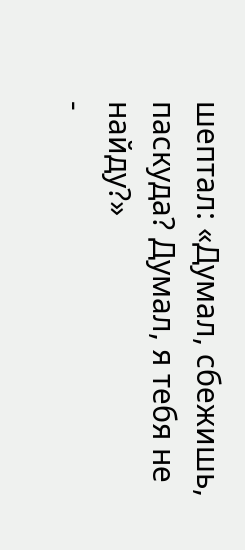шептал: «Думал, сбежишь, паскуда? Думал, я тебя не найду?»
-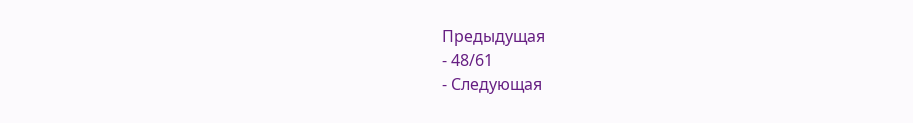Предыдущая
- 48/61
- Следующая